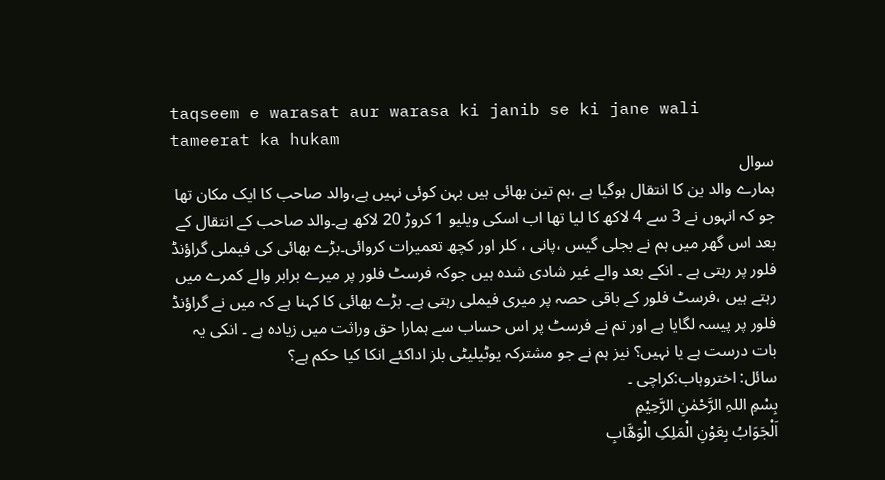taqseem e warasat aur warasa ki janib se ki jane wali tameerat ka hukam
سوال
ہمارے والد ین کا انتقال ہوگیا ہے ،ہم تین بھائی ہیں بہن کوئی نہیں ہے،والد صاحب کا ایک مکان تھا جو کہ انہوں نے 3 سے 4 لاکھ کا لیا تھا اب اسکی ویلیو 1 کروڑ 20 لاکھ ہے۔والد صاحب کے انتقال کے بعد اس گھر میں ہم نے بجلی گیس ،پانی ، کلر اور کچھ تعمیرات کروائی۔بڑے بھائی کی فیملی گراؤنڈ فلور پر رہتی ہے ۔ انکے بعد والے غیر شادی شدہ ہیں جوکہ فرسٹ فلور پر میرے برابر والے کمرے میں رہتے ہیں ،فرسٹ فلور کے باقی حصہ پر میری فیملی رہتی ہے۔ بڑے بھائی کا کہنا ہے کہ میں نے گراؤنڈ فلور پر پیسہ لگایا ہے اور تم نے فرسٹ پر اس حساب سے ہمارا حق وراثت میں زیادہ ہے ۔ انکی یہ بات درست ہے یا نہیں؟ نیز ہم نے جو مشترکہ یوٹیلیٹی بلز اداکئے انکا کیا حکم ہے؟
سائل: اختروہاب:کراچی ۔
بِسْمِ اللہِ الرَّحْمٰنِ الرَّحِيْمِ
اَلْجَوَابُ بِعَوْنِ الْمَلِکِ الْوَھَّابِ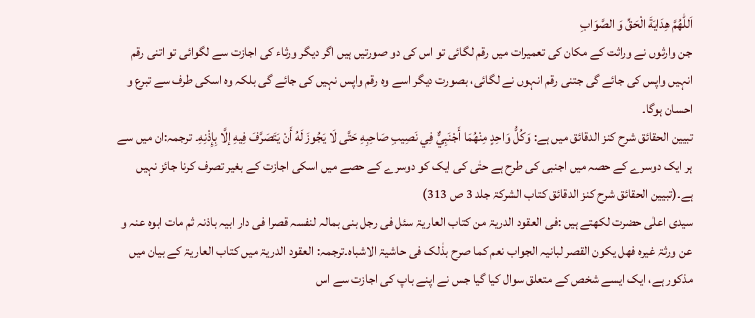اَللّٰھُمَّ ھِدَايَةَ الْحَقِّ وَ الصَّوَابِ
جن وارثوں نے وراثت کے مکان کی تعمیرات میں رقم لگائی تو اس کی دو صورتیں ہیں اگر دیگر ورثاء کی اجازت سے لگوائی تو اتنی رقم انہیں واپس کی جائے گی جتنی رقم انہوں نے لگائی، بصورت دیگر اسے وہ رقم واپس نہیں کی جائے گی بلکہ وہ اسکی طرف سے تبرع و احسان ہوگا۔
تبیین الحقائق شرح کنز الدقائق میں ہے: وَكُلُّ وَاحِدٍ مِنْهُمَا أَجْنَبِيٌّ فِي نَصِيبِ صَاحِبِهِ حَتَّى لَا يَجُوزَ لَهُ أَنْ يَتَصَرَّفَ فِيهِ إلَّا بِإِذْنِهِ۔ ترجمہ:ان میں سے ہر ایک دوسرے کے حصہ میں اجنبی کی طرح ہے حتٰی کی ایک کو دوسرے کے حصے میں اسکی اجازت کے بغیر تصرف کرنا جائز نہیں ہے۔(تبیین الحقائق شرح کنز الدقائق کتاب الشرکۃ جلد 3 ص 313)
سیدی اعلٰی حضرت لکھتے ہیں :فی العقود الدریۃ من کتاب العاریۃ سئل فی رجل بنی بمالہ لنفسہ قصرا فی دار ابیہ باذنہ ثم مات ابوہ عنہ و عن ورثۃ غیرہ فھل یکون القصر لبانیہ الجواب نعم کما صرح بذٰلک فی حاشیۃ الاشباہ۔ترجمہ: العقود الدریۃ میں کتاب العاریۃ کے بیان میں مذکور ہے، ایک ایسے شخص کے متعلق سوال کیا گیا جس نے اپنے باپ کی اجازت سے اس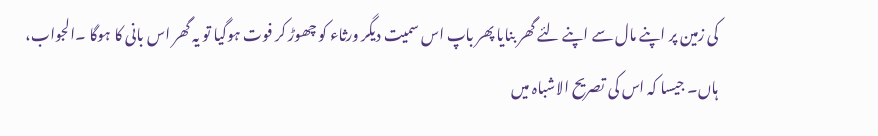کی زمین پر اپنے مال سے اپنے لئے گھر بنایا پھر باپ اس سمیت دیگر ورثاء کو چھوڑ کر فوت ہوگیا تو یہ گھر اس بانی کا ہوگا ۔الجواب، ہاں۔ جیسا کہ اس کی تصریح الاشباہ میں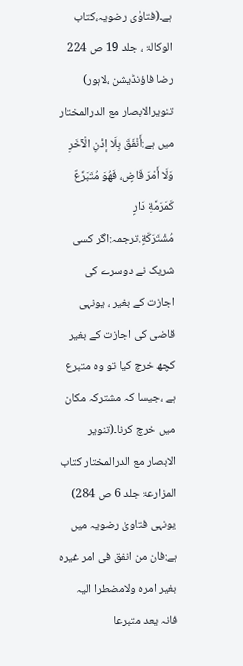ہے۔(فتاوٰی رضویہ،کتاب الوکالۃ ، جلد 19 ص 224 رضا فاؤنڈیشن ،لاہور)
تنویرالابصار مع الدرالمختار میں ہے:أَنْفَقَ بِلَا إذْنِ الْآخَرِ وَلَا أَمْرَ قَاضٍ، فَهُوَ مُتَبَرِّعٌ كَمَرَمَّةِ دَارٍ مُشْتَرَكَةٍ.ترجمہ:اگر کسی شریک نے دوسرے کی اجازت کے بغیر ، یونہی قاضی کی اجازت کے بغیر کچھ خرچ کیا تو وہ متبرع ہے ،جیسا کہ مشترکہ مکان میں خرچ کرنا۔(تنویر الابصار مع الدرالمختار کتاب المزارعۃ جلد 6 ص 284)
یونہی فتاویٰ رضویہ میں ہے:فان من انفق فی امر غیرہ بغیر امرہ ولامضطرا الیہ فانہ یعد متبرعا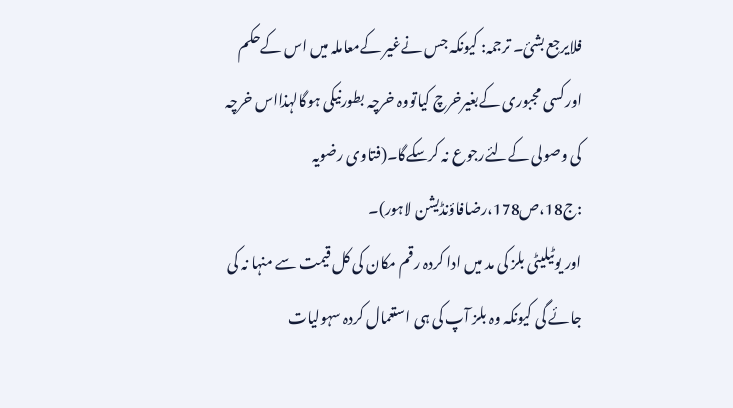فلایرجع بشئ۔ ترجمہ: کیونکہ جس نےغیر کےمعاملہ میں اس کےحکم اورکسی مجبوری کےبغیرخرچ کیاتووہ خرچہ بطورنیکی ہوگالہذااس خرچہ کی وصولی کےلئےرجوع نہ کرسکےگا۔(فتاوی رضویہ :ج18،ص178،رضافاؤنڈیشن لاہور)۔
اور یوٹیلیٹی بلز کی مد میں ادا کردہ رقم مکان کی کل قیمت سے منہا نہ کی جائے گی کیونکہ وہ بلز آپ کی ہی استعمال کردہ سہولیات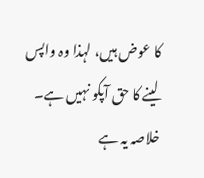کا عوض ہیں، لہذا وہ واپس لینے کا حق آپکو نہیں ہے۔
خلاصہ یہ ہے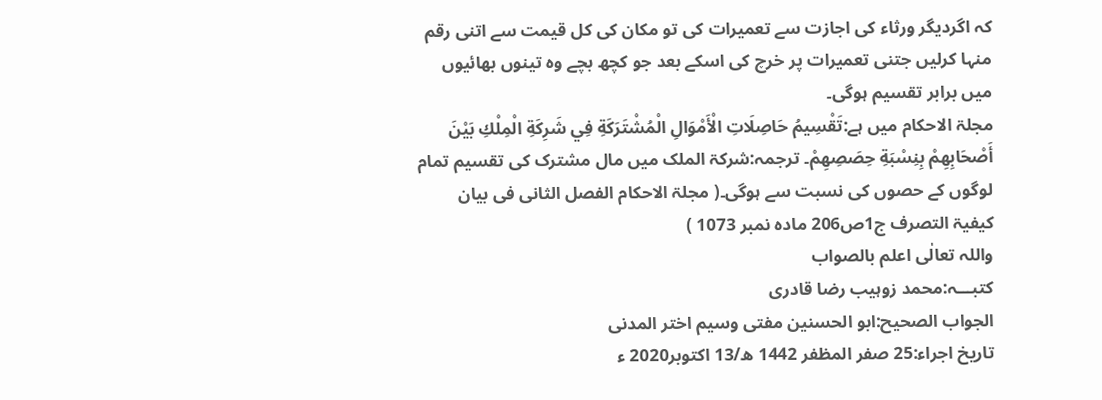کہ اگردیگر ورثاء کی اجازت سے تعمیرات کی تو مکان کی کل قیمت سے اتنی رقم منہا کرلیں جتنی تعمیرات پر خرچ کی اسکے بعد جو کچھ بچے وہ تینوں بھائیوں میں برابر تقسیم ہوگی۔
مجلۃ الاحکام میں ہے:تَقْسِيمُ حَاصِلَاتِ الْأَمْوَالِ الْمُشْتَرَكَةِ فِي شَرِكَةِ الْمِلْكِ بَيْنَ أَصْحَابِهِمْ بِنِسْبَةِ حِصَصِهِمْ۔ ترجمہ:شرکۃ الملک میں مال مشترک کی تقسیم تمام لوگوں کے حصوں کی نسبت سے ہوگی۔( مجلۃ الاحکام الفصل الثانی فی بیان کیفیۃ التصرف ج1ص206 مادہ نمبر 1073 )
واللہ تعالٰی اعلم بالصواب
کتبـــہ:محمد زوہیب رضا قادری
الجواب الصحیح:ابو الحسنین مفتی وسیم اختر المدنی
تاریخ اجراء:25 صفر المظفر 1442 ھ/13 اکتوبر2020 ء